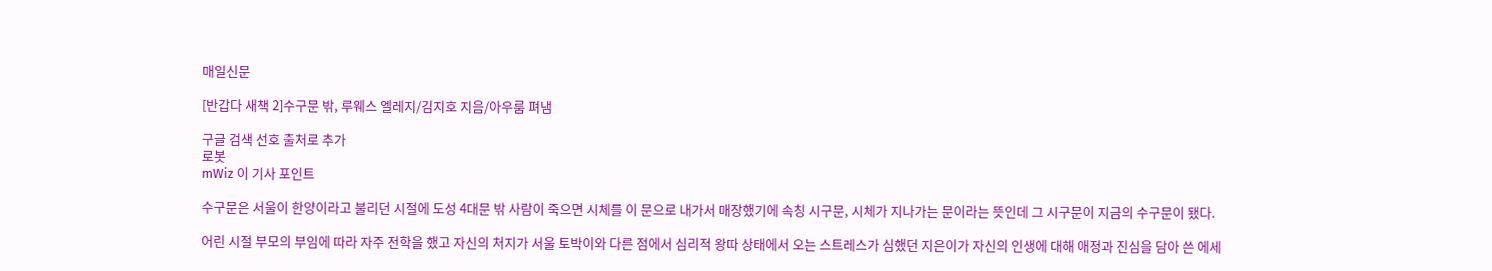매일신문

[반갑다 새책 2]수구문 밖, 루웨스 엘레지/김지호 지음/아우룸 펴냄

구글 검색 선호 출처로 추가
로봇
mWiz 이 기사 포인트

수구문은 서울이 한양이라고 불리던 시절에 도성 4대문 밖 사람이 죽으면 시체를 이 문으로 내가서 매장했기에 속칭 시구문, 시체가 지나가는 문이라는 뜻인데 그 시구문이 지금의 수구문이 됐다.

어린 시절 부모의 부임에 따라 자주 전학을 했고 자신의 처지가 서울 토박이와 다른 점에서 심리적 왕따 상태에서 오는 스트레스가 심했던 지은이가 자신의 인생에 대해 애정과 진심을 담아 쓴 에세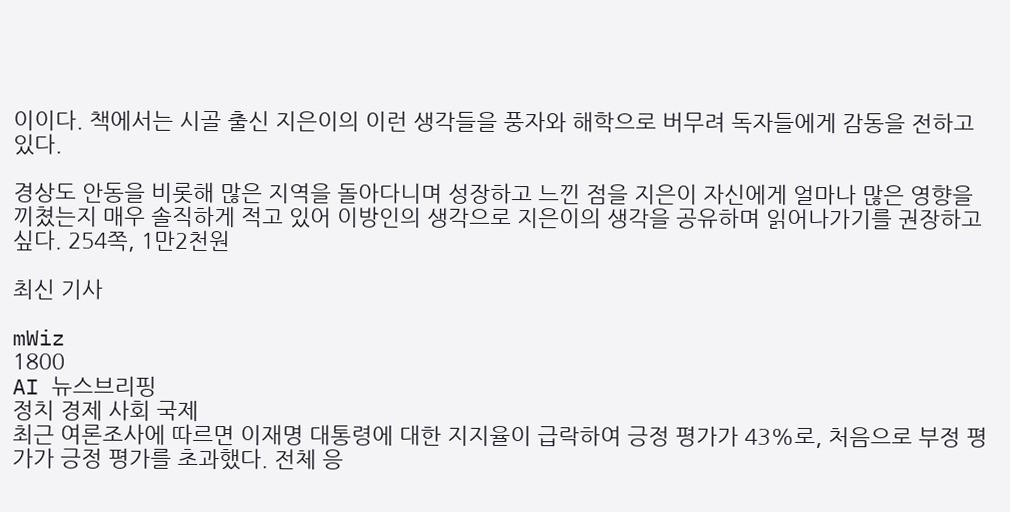이이다. 책에서는 시골 출신 지은이의 이런 생각들을 풍자와 해학으로 버무려 독자들에게 감동을 전하고 있다.

경상도 안동을 비롯해 많은 지역을 돌아다니며 성장하고 느낀 점을 지은이 자신에게 얼마나 많은 영향을 끼쳤는지 매우 솔직하게 적고 있어 이방인의 생각으로 지은이의 생각을 공유하며 읽어나가기를 권장하고 싶다. 254쪽, 1만2천원

최신 기사

mWiz
1800
AI 뉴스브리핑
정치 경제 사회 국제
최근 여론조사에 따르면 이재명 대통령에 대한 지지율이 급락하여 긍정 평가가 43%로, 처음으로 부정 평가가 긍정 평가를 초과했다. 전체 응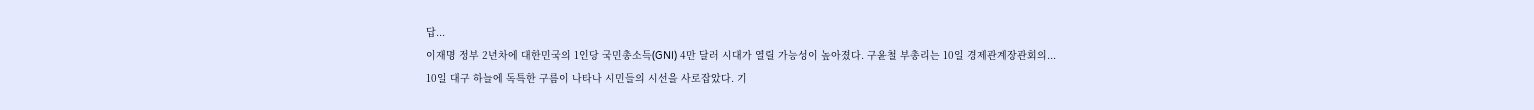답...
이재명 정부 2년차에 대한민국의 1인당 국민총소득(GNI) 4만 달러 시대가 열릴 가능성이 높아졌다. 구윤철 부총리는 10일 경제관계장관회의...
10일 대구 하늘에 독특한 구름이 나타나 시민들의 시선을 사로잡았다. 기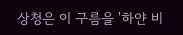상청은 이 구름을 '하얀 비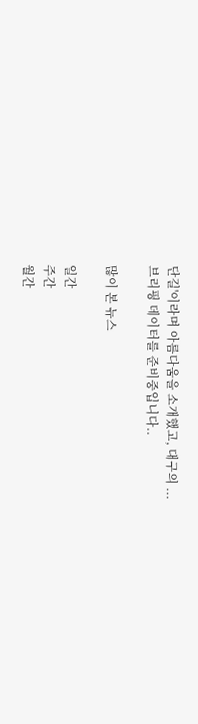단길'이라며 아름다움을 소개했고, 대구의 ...
브리핑 데이터를 준비중입니다..

많이 본 뉴스

일간
주간
월간